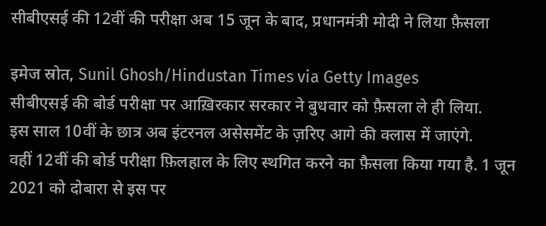सीबीएसई की 12वीं की परीक्षा अब 15 जून के बाद, प्रधानमंत्री मोदी ने लिया फ़ैसला

इमेज स्रोत, Sunil Ghosh/Hindustan Times via Getty Images
सीबीएसई की बोर्ड परीक्षा पर आख़िरकार सरकार ने बुधवार को फ़ैसला ले ही लिया.
इस साल 10वीं के छात्र अब इंटरनल असेसमेंट के ज़रिए आगे की क्लास में जाएंगे.
वहीं 12वीं की बोर्ड परीक्षा फ़िलहाल के लिए स्थगित करने का फ़ैसला किया गया है. 1 जून 2021 को दोबारा से इस पर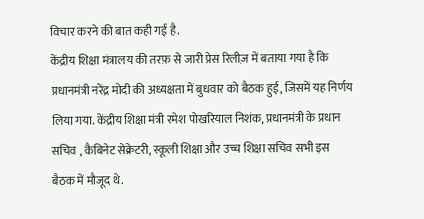विचार करने की बात कही गई है.
केंद्रीय शिक्षा मंत्रालय की तरफ़ से जारी प्रेस रिलीज़ में बताया गया है कि प्रधानमंत्री नरेंद्र मोदी की अध्यक्षता में बुधवार को बैठक हुई, जिसमें यह निर्णय लिया गया. केंद्रीय शिक्षा मंत्री रमेश पोखरियाल निशंक, प्रधानमंत्री के प्रधान सचिव , कैबिनेट सेक्रेटरी, स्कूली शिक्षा और उच्च शिक्षा सचिव सभी इस बैठक में मौजूद थे.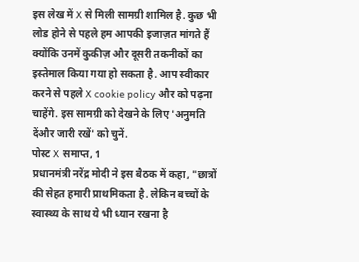इस लेख में X से मिली सामग्री शामिल है. कुछ भी लोड होने से पहले हम आपकी इजाज़त मांगते हैं क्योंकि उनमें कुकीज़ और दूसरी तकनीकों का इस्तेमाल किया गया हो सकता है. आप स्वीकार करने से पहले X cookie policy और को पढ़ना चाहेंगे. इस सामग्री को देखने के लिए 'अनुमति देंऔर जारी रखें' को चुनें.
पोस्ट X समाप्त, 1
प्रधानमंत्री नरेंद्र मोदी ने इस बैठक में कहा, "छात्रों की सेहत हमारी प्राथमिकता है. लेकिन बच्चों के स्वास्थ्य के साथ ये भी ध्यान रखना है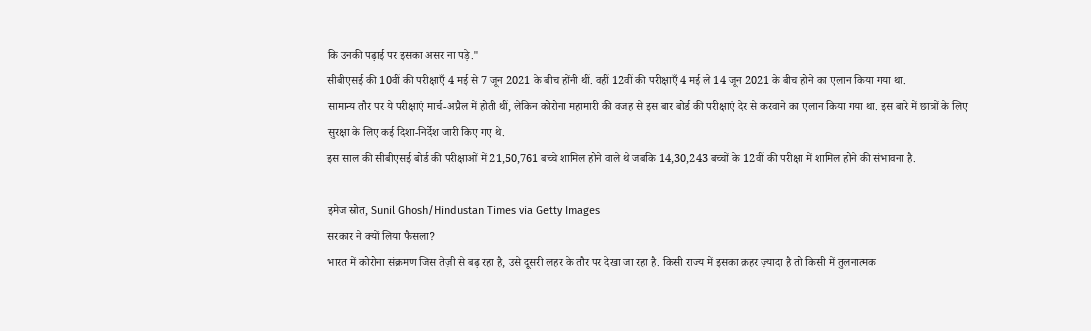कि उनकी पढ़ाई पर इसका असर ना पड़े."
सीबीएसई की 10वीं की परीक्षाएँ 4 मई से 7 जून 2021 के बीच होंनी थीं. वहीं 12वीं की परीक्षाएँ 4 मई ले 14 जून 2021 के बीच होने का एलान किया गया था.
सामान्य तौर पर ये परीक्षाएं मार्च-अप्रैल में होती थीं, लेकिन कोरोना महामारी की वजह से इस बार बोर्ड की परीक्षाएं देर से करवाने का एलान किया गया था. इस बारे में छात्रों के लिए सुरक्षा के लिए कई दिशा-निर्देश जारी किए गए थे.
इस साल की सीबीएसई बोर्ड की परीक्षाओं में 21,50,761 बच्चे शामिल होने वाले थे जबकि 14,30,243 बच्चों के 12वीं की परीक्षा में शामिल होने की संभावना है.

इमेज स्रोत, Sunil Ghosh/Hindustan Times via Getty Images
सरकार ने क्यों लिया फैसला?
भारत में कोरोना संक्रमण जिस तेज़ी से बढ़ रहा है, उसे दूसरी लहर के तौर पर देखा जा रहा है. किसी राज्य में इसका क़हर ज़्यादा है तो किसी में तुलनात्मक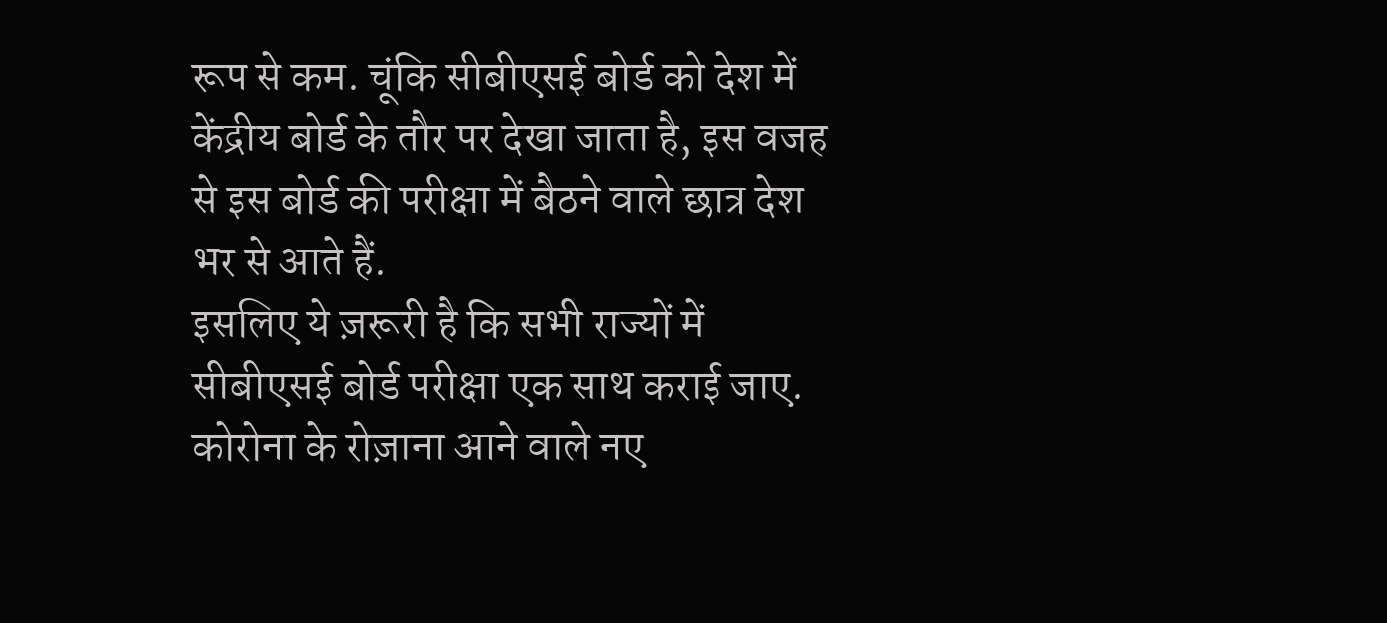रूप से कम. चूंकि सीबीएसई बोर्ड को देश में केंद्रीय बोर्ड के तौर पर देखा जाता है, इस वजह से इस बोर्ड की परीक्षा में बैठने वाले छात्र देश भर से आते हैं.
इसलिए ये ज़रूरी है कि सभी राज्यों में सीबीएसई बोर्ड परीक्षा एक साथ कराई जाए.
कोरोना के रोज़ाना आने वाले नए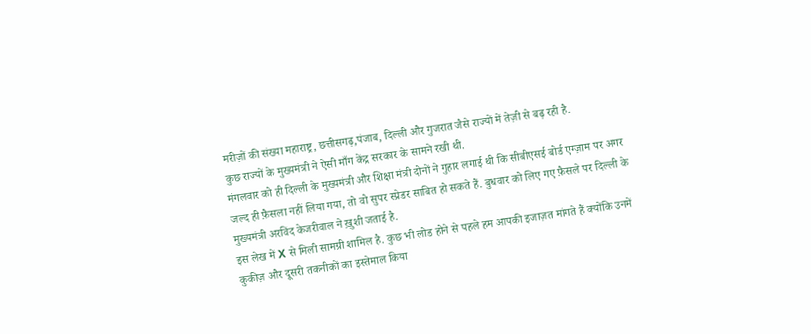मरीज़ों की संख्या महाराष्ट्र, छत्तीसगढ़,पंजाब, दिल्ली और गुजरात जैसे राज्यों में तेज़ी से बढ़ रही है.
कुछ राज्यों के मुख्यमंत्री ने ऐसी माँग केंद्र सरकार के सामने रखी थी.
मंगलवार को ही दिल्ली के मुख्यमंत्री और शिक्षा मंत्री दोनों ने गुहार लगाई थी कि सीबीएसई बोर्ड एग्ज़ाम पर अगर जल्द ही फ़ैसला नहीं लिया गया, तो वो सुपर स्प्रेडर साबित हो सकते हैं. बुधवार को लिए गए फ़ैसले पर दिल्ली के मुख्यमंत्री अरविंद केजरीवाल ने ख़ुशी जताई है.
इस लेख में X से मिली सामग्री शामिल है. कुछ भी लोड होने से पहले हम आपकी इजाज़त मांगते हैं क्योंकि उनमें कुकीज़ और दूसरी तकनीकों का इस्तेमाल किया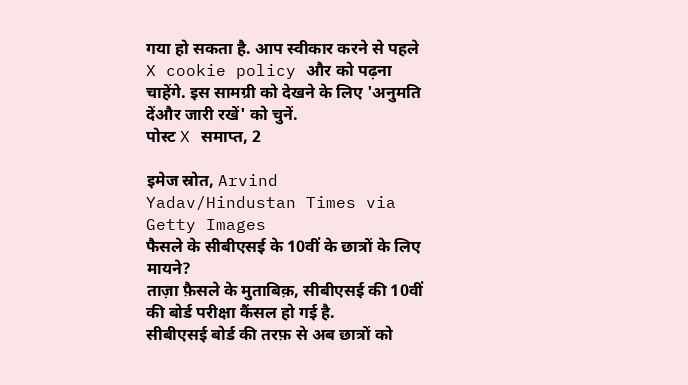गया हो सकता है. आप स्वीकार करने से पहले X cookie policy और को पढ़ना चाहेंगे. इस सामग्री को देखने के लिए 'अनुमति देंऔर जारी रखें' को चुनें.
पोस्ट X समाप्त, 2

इमेज स्रोत, Arvind Yadav/Hindustan Times via Getty Images
फैसले के सीबीएसई के 10वीं के छात्रों के लिए मायने?
ताज़ा फ़ैसले के मुताबिक़, सीबीएसई की 10वीं की बोर्ड परीक्षा कैंसल हो गई है.
सीबीएसई बोर्ड की तरफ़ से अब छात्रों को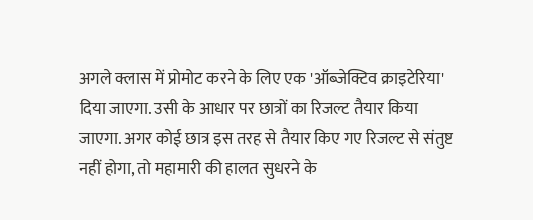अगले क्लास में प्रोमोट करने के लिए एक 'ऑब्जेक्टिव क्राइटेरिया' दिया जाएगा. उसी के आधार पर छात्रों का रिजल्ट तैयार किया जाएगा. अगर कोई छात्र इस तरह से तैयार किए गए रिजल्ट से संतुष्ट नहीं होगा, तो महामारी की हालत सुधरने के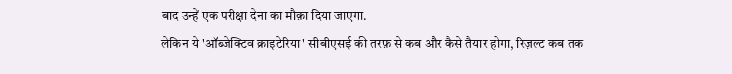बाद उन्हें एक परीक्षा देना का मौक़ा दिया जाएगा.
लेकिन ये 'ऑब्जेक्टिव क्राइटेरिया' सीबीएसई की तरफ़ से कब और कैसे तैयार होगा, रिज़ल्ट कब तक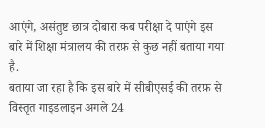आएंगे, असंतुष्ट छात्र दोबारा कब परीक्षा दे पाएंगे इस बारे में शिक्षा मंत्रालय की तरफ़ से कुछ नहीं बताया गया है.
बताया जा रहा है कि इस बारे में सीबीएसई की तरफ़ से विस्तृत गाइडलाइन अगले 24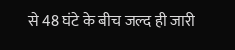से 48 घंटे के बीच जल्द ही जारी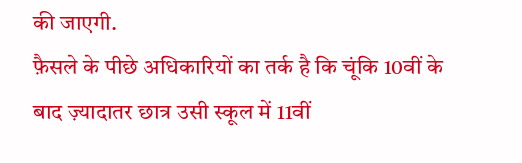की जाएगी.
फ़ैसले के पीछे अधिकारियों का तर्क है कि चूंकि 10वीं के बाद ज़्यादातर छात्र उसी स्कूल में 11वीं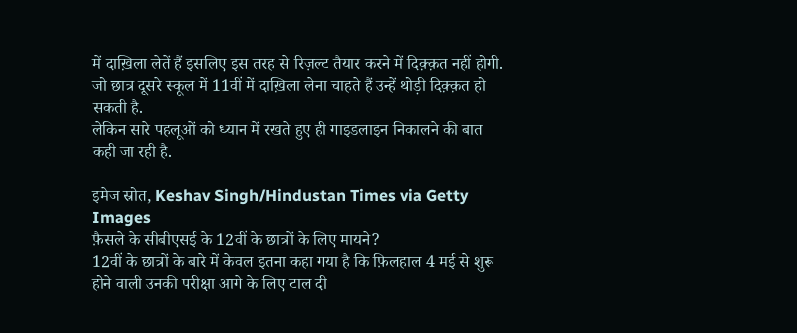में दाख़िला लेतें हैं इसलिए इस तरह से रिज़ल्ट तैयार करने में दिक़्क़त नहीं होगी. जो छात्र दूसरे स्कूल में 11वीं में दाख़िला लेना चाहते हैं उन्हें थोड़ी दिक़्क़त हो सकती है.
लेकिन सारे पहलूओं को ध्यान में रखते हुए ही गाइडलाइन निकालने की बात कही जा रही है.

इमेज स्रोत, Keshav Singh/Hindustan Times via Getty Images
फ़ैसले के सीबीएसई के 12वीं के छात्रों के लिए मायने?
12वीं के छात्रों के बारे में केवल इतना कहा गया है कि फ़िलहाल 4 मई से शुरू होने वाली उनकी परीक्षा आगे के लिए टाल दी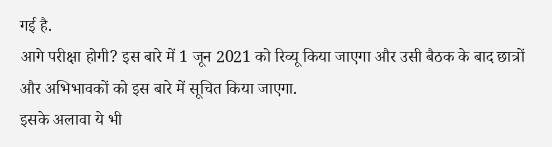गई है.
आगे परीक्षा होगी? इस बारे में 1 जून 2021 को रिव्यू किया जाएगा और उसी बैठक के बाद छात्रों और अभिभावकों को इस बारे में सूचित किया जाएगा.
इसके अलावा ये भी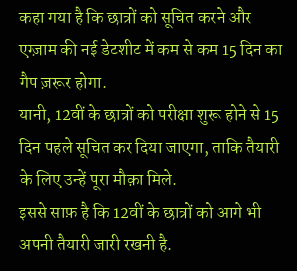कहा गया है कि छात्रों को सूचित करने और एग्ज़ाम की नई डेटशीट में कम से कम 15 दिन का गैप ज़रूर होगा.
यानी, 12वीं के छात्रों को परीक्षा शुरू होने से 15 दिन पहले सूचित कर दिया जाएगा, ताकि तैयारी के लिए उन्हें पूरा मौक़ा मिले.
इससे साफ़ है कि 12वीं के छात्रों को आगे भी अपनी तैयारी जारी रखनी है.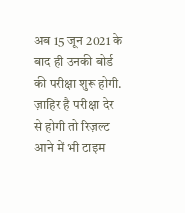अब 15 जून 2021 के बाद ही उनकी बोर्ड की परीक्षा शुरू होगी. ज़ाहिर है परीक्षा देर से होगी तो रिज़ल्ट आने में भी टाइम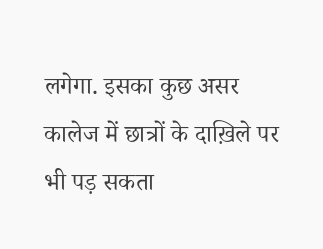लगेगा. इसका कुछ असर कालेज में छात्रों के दाख़िले पर भी पड़ सकता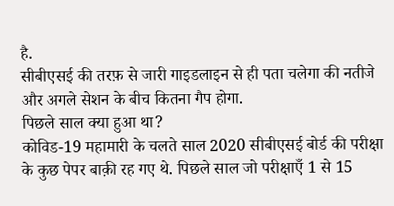है.
सीबीएसई की तरफ़ से जारी गाइडलाइन से ही पता चलेगा की नतीजे और अगले सेशन के बीच कितना गैप होगा.
पिछले साल क्या हुआ था?
कोविड-19 महामारी के चलते साल 2020 सीबीएसई बोर्ड की परीक्षा के कुछ पेपर बाक़ी रह गए थे. पिछले साल जो परीक्षाएँ 1 से 15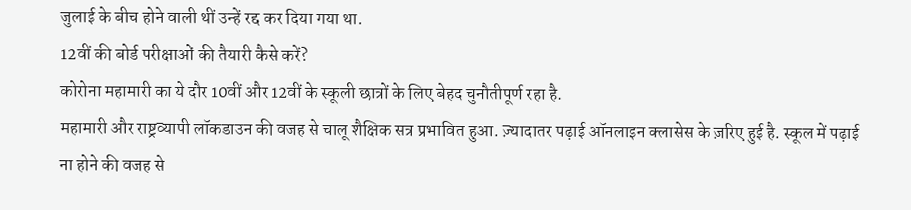जुलाई के बीच होने वाली थीं उन्हें रद्द कर दिया गया था.
12वीं की बोर्ड परीक्षाओं की तैयारी कैसे करें?
कोरोना महामारी का ये दौर 10वीं और 12वीं के स्कूली छात्रों के लिए बेहद चुनौतीपूर्ण रहा है.
महामारी और राष्ट्रव्यापी लॉकडाउन की वजह से चालू शैक्षिक सत्र प्रभावित हुआ. ज़्यादातर पढ़ाई ऑनलाइन क्लासेस के ज़रिए हुई है. स्कूल में पढ़ाई ना होने की वजह से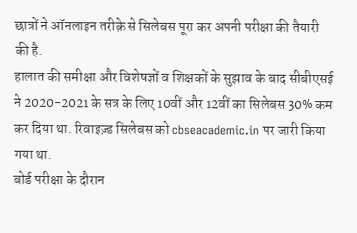छात्रों ने ऑनलाइन तरीक़े से सिलेबस पूरा कर अपनी परीक्षा की तैयारी की है.
हालात की समीक्षा और विशेषज्ञों व शिक्षकों के सुझाव के बाद सीबीएसई ने 2020-2021 के सत्र के लिए 10वीं और 12वीं का सिलेबस 30% कम कर दिया था. रिवाइज़्ड सिलेबस को cbseacademic.in पर जारी किया गया था.
बोर्ड परीक्षा के दौरान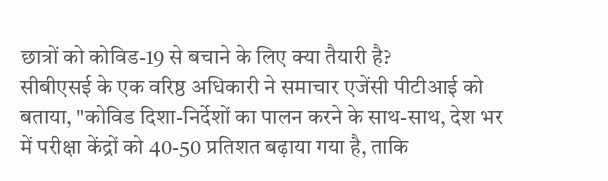छात्रों को कोविड-19 से बचाने के लिए क्या तैयारी है?
सीबीएसई के एक वरिष्ठ अधिकारी ने समाचार एजेंसी पीटीआई को बताया, "कोविड दिशा-निर्देशों का पालन करने के साथ-साथ, देश भर में परीक्षा केंद्रों को 40-50 प्रतिशत बढ़ाया गया है, ताकि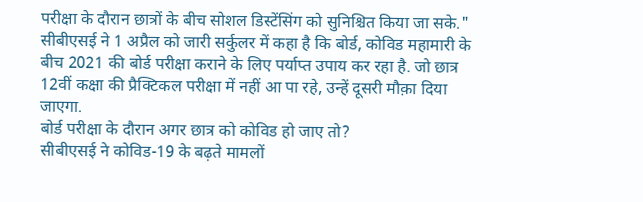परीक्षा के दौरान छात्रों के बीच सोशल डिस्टेंसिंग को सुनिश्चित किया जा सके."
सीबीएसई ने 1 अप्रैल को जारी सर्कुलर में कहा है कि बोर्ड, कोविड महामारी के बीच 2021 की बोर्ड परीक्षा कराने के लिए पर्याप्त उपाय कर रहा है. जो छात्र 12वीं कक्षा की प्रैक्टिकल परीक्षा में नहीं आ पा रहे, उन्हें दूसरी मौक़ा दिया जाएगा.
बोर्ड परीक्षा के दौरान अगर छात्र को कोविड हो जाए तो?
सीबीएसई ने कोविड-19 के बढ़ते मामलों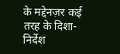के मद्देनज़र कई तरह के दिशा-निर्देश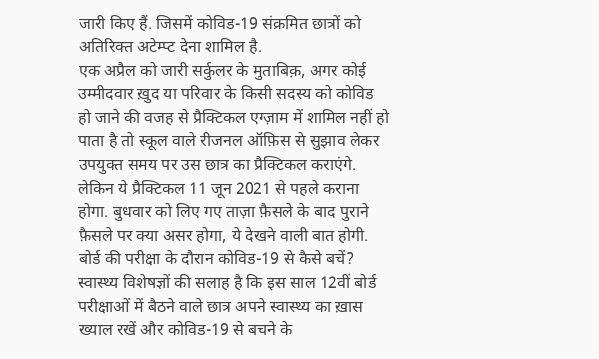जारी किए हैं. जिसमें कोविड-19 संक्रमित छात्रों को अतिरिक्त अटेम्प्ट देना शामिल है.
एक अप्रैल को जारी सर्कुलर के मुताबिक़, अगर कोई उम्मीदवार ख़ुद या परिवार के किसी सदस्य को कोविड हो जाने की वजह से प्रैक्टिकल एग्ज़ाम में शामिल नहीं हो पाता है तो स्कूल वाले रीजनल ऑफ़िस से सुझाव लेकर उपयुक्त समय पर उस छात्र का प्रैक्टिकल कराएंगे. लेकिन ये प्रैक्टिकल 11 जून 2021 से पहले कराना होगा. बुधवार को लिए गए ताज़ा फ़ैसले के बाद पुराने फ़ैसले पर क्या असर होगा, ये देखने वाली बात होगी.
बोर्ड की परीक्षा के दौरान कोविड-19 से कैसे बचें?
स्वास्थ्य विशेषज्ञों की सलाह है कि इस साल 12वीं बोर्ड परीक्षाओं में बैठने वाले छात्र अपने स्वास्थ्य का ख़ास ख्याल रखें और कोविड-19 से बचने के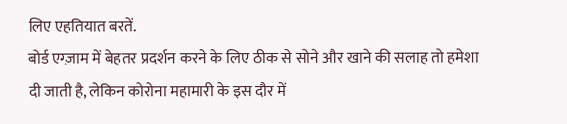लिए एहतियात बरतें.
बोर्ड एग्ज़ाम में बेहतर प्रदर्शन करने के लिए ठीक से सोने और खाने की सलाह तो हमेशा दी जाती है, लेकिन कोरोना महामारी के इस दौर में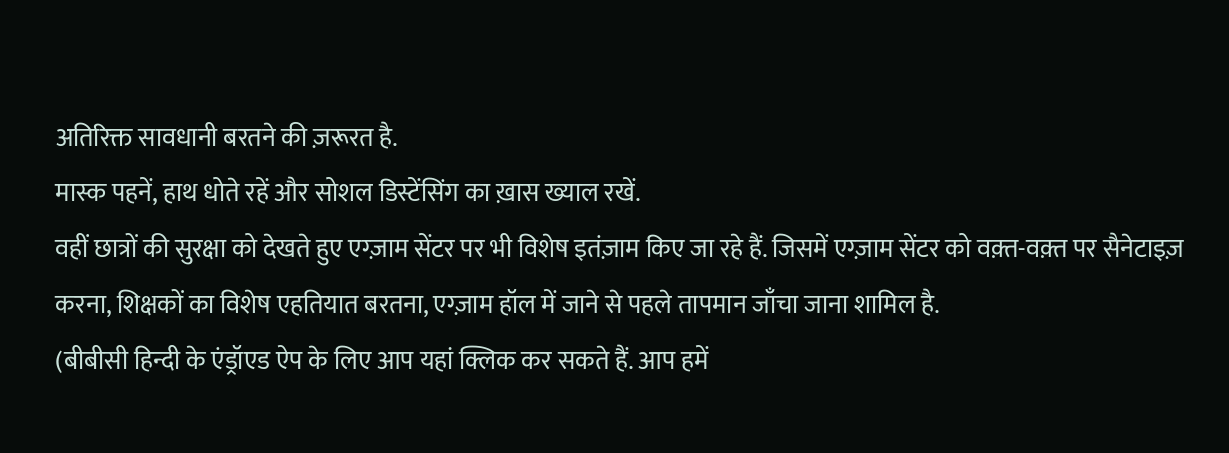अतिरिक्त सावधानी बरतने की ज़रूरत है.
मास्क पहनें, हाथ धोते रहें और सोशल डिस्टेंसिंग का ख़ास ख्याल रखें.
वहीं छात्रों की सुरक्षा को देखते हुए एग्ज़ाम सेंटर पर भी विशेष इतंज़ाम किए जा रहे हैं. जिसमें एग्ज़ाम सेंटर को वक़्त-वक़्त पर सैनेटाइज़ करना, शिक्षकों का विशेष एहतियात बरतना, एग्ज़ाम हॉल में जाने से पहले तापमान जाँचा जाना शामिल है.
(बीबीसी हिन्दी के एंड्रॉएड ऐप के लिए आप यहां क्लिक कर सकते हैं. आप हमें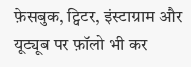फ़ेसबुक, ट्विटर, इंस्टाग्राम और यूट्यूब पर फ़ॉलो भी कर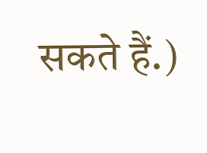सकते हैं.)